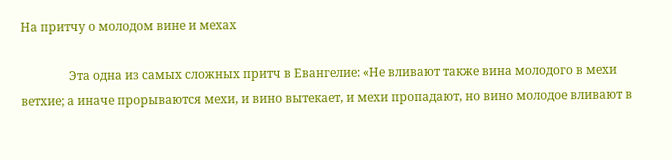На притчу о молодом вине и мехах

                Эта одна из самых сложных притч в Евангелие: «Не вливают также вина молодого в мехи ветхие; а иначе прорываются мехи, и вино вытекает, и мехи пропадают, но вино молодое вливают в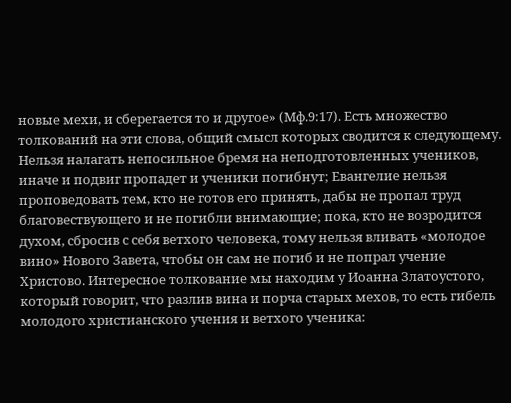новые мехи, и сберегается то и другое» (Мф.9:17). Есть множество толкований на эти слова, общий смысл которых сводится к следующему. Нельзя налагать непосильное бремя на неподготовленных учеников, иначе и подвиг пропадет и ученики погибнут; Евангелие нельзя проповедовать тем, кто не готов его принять, дабы не пропал труд благовествующего и не погибли внимающие; пока, кто не возродится духом, сбросив с себя ветхого человека, тому нельзя вливать «молодое вино» Нового Завета, чтобы он сам не погиб и не попрал учение Христово. Интересное толкование мы находим у Иоанна Златоустого, который говорит, что разлив вина и порча старых мехов, то есть гибель молодого христианского учения и ветхого ученика: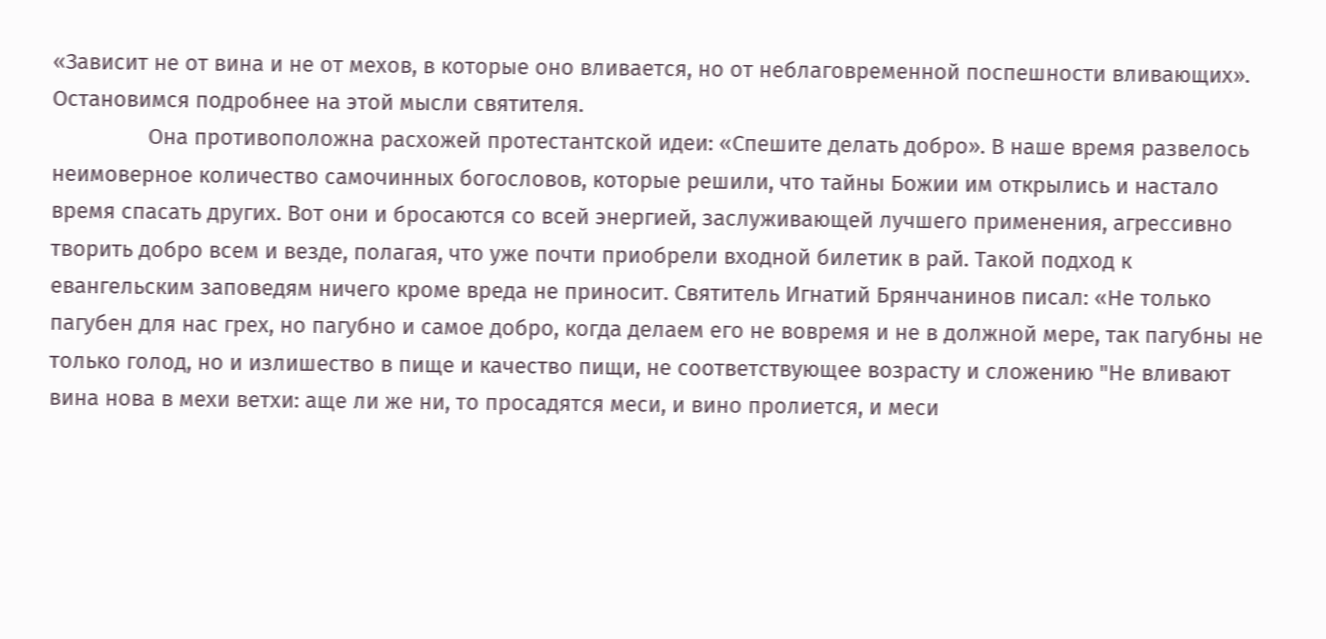«Зависит не от вина и не от мехов, в которые оно вливается, но от неблаговременной поспешности вливающих». Остановимся подробнее на этой мысли святителя.
                Она противоположна расхожей протестантской идеи: «Спешите делать добро». В наше время развелось неимоверное количество самочинных богословов, которые решили, что тайны Божии им открылись и настало время спасать других. Вот они и бросаются со всей энергией, заслуживающей лучшего применения, агрессивно творить добро всем и везде, полагая, что уже почти приобрели входной билетик в рай. Такой подход к евангельским заповедям ничего кроме вреда не приносит. Святитель Игнатий Брянчанинов писал: «Не только пагубен для нас грех, но пагубно и самое добро, когда делаем его не вовремя и не в должной мере, так пагубны не только голод, но и излишество в пище и качество пищи, не соответствующее возрасту и сложению "Не вливают вина нова в мехи ветхи: аще ли же ни, то просадятся меси, и вино пролиется, и меси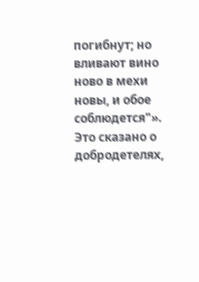погибнут; но вливают вино ново в мехи новы, и обое соблюдется"». Это сказано о добродетелях,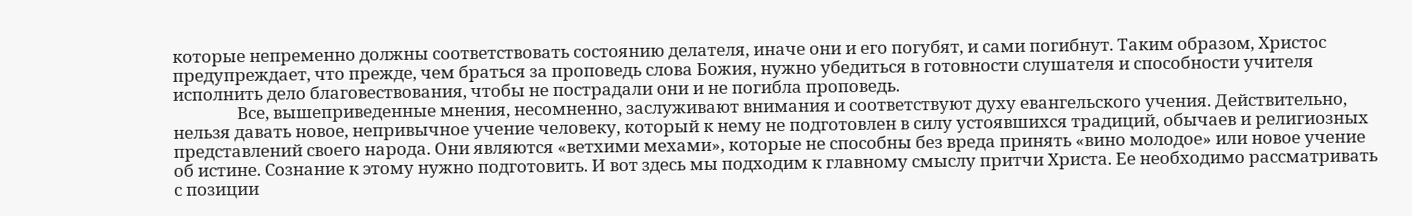которые непременно должны соответствовать состоянию делателя, иначе они и его погубят, и сами погибнут. Таким образом, Христос предупреждает, что прежде, чем браться за проповедь слова Божия, нужно убедиться в готовности слушателя и способности учителя исполнить дело благовествования, чтобы не пострадали они и не погибла проповедь.
                Все, вышеприведенные мнения, несомненно, заслуживают внимания и соответствуют духу евангельского учения. Действительно, нельзя давать новое, непривычное учение человеку, который к нему не подготовлен в силу устоявшихся традиций, обычаев и религиозных представлений своего народа. Они являются «ветхими мехами», которые не способны без вреда принять «вино молодое» или новое учение об истине. Сознание к этому нужно подготовить. И вот здесь мы подходим к главному смыслу притчи Христа. Ее необходимо рассматривать с позиции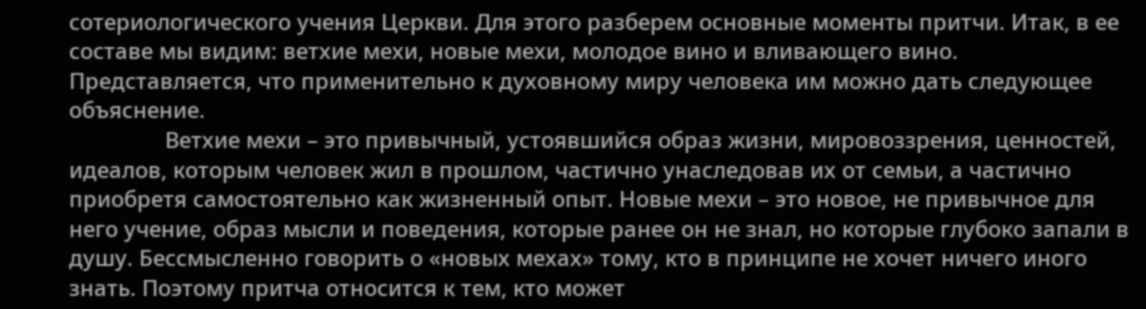сотериологического учения Церкви. Для этого разберем основные моменты притчи. Итак, в ее составе мы видим: ветхие мехи, новые мехи, молодое вино и вливающего вино. Представляется, что применительно к духовному миру человека им можно дать следующее объяснение.
                Ветхие мехи – это привычный, устоявшийся образ жизни, мировоззрения, ценностей, идеалов, которым человек жил в прошлом, частично унаследовав их от семьи, а частично приобретя самостоятельно как жизненный опыт. Новые мехи – это новое, не привычное для него учение, образ мысли и поведения, которые ранее он не знал, но которые глубоко запали в душу. Бессмысленно говорить о «новых мехах» тому, кто в принципе не хочет ничего иного знать. Поэтому притча относится к тем, кто может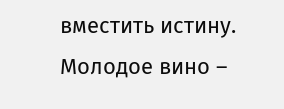вместить истину. Молодое вино –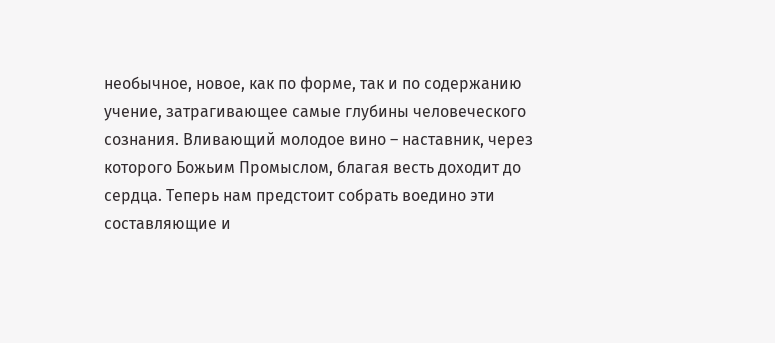необычное, новое, как по форме, так и по содержанию учение, затрагивающее самые глубины человеческого сознания. Вливающий молодое вино – наставник, через которого Божьим Промыслом, благая весть доходит до сердца. Теперь нам предстоит собрать воедино эти составляющие и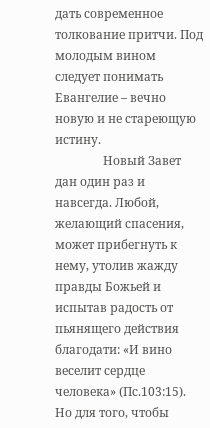дать современное толкование притчи. Под молодым вином следует понимать Евангелие – вечно новую и не стареющую истину.
                Новый Завет дан один раз и навсегда. Любой, желающий спасения, может прибегнуть к нему, утолив жажду правды Божьей и испытав радость от пьянящего действия благодати: «И вино веселит сердце человека» (Пс.103:15). Но для того, чтобы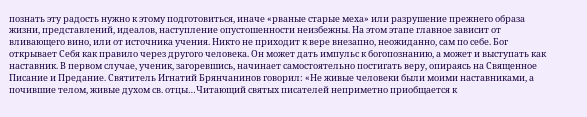познать эту радость нужно к этому подготовиться, иначе «рваные старые меха» или разрушение прежнего образа жизни, представлений, идеалов, наступление опустошенности неизбежны. На этом этапе главное зависит от вливающего вино, или от источника учения. Никто не приходит к вере внезапно, неожиданно, сам по себе. Бог открывает Себя как правило через другого человека. Он может дать импульс к богопознанию, а может и выступать как наставник. В первом случае, ученик, загоревшись, начинает самостоятельно постигать веру, опираясь на Священное Писание и Предание. Святитель Игнатий Брянчанинов говорил: «Не живые человеки были моими наставниками, а почившие телом, живые духом св. отцы…Читающий святых писателей неприметно приобщается к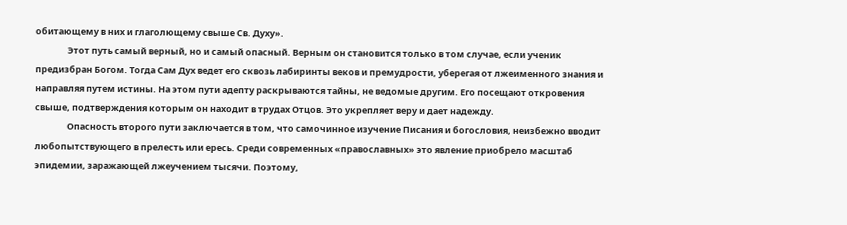обитающему в них и глаголющему свыше Св. Духу».
                Этот путь самый верный, но и самый опасный. Верным он становится только в том случае, если ученик предизбран Богом. Тогда Сам Дух ведет его сквозь лабиринты веков и премудрости, уберегая от лжеименного знания и направляя путем истины. На этом пути адепту раскрываются тайны, не ведомые другим. Его посещают откровения свыше, подтверждения которым он находит в трудах Отцов. Это укрепляет веру и дает надежду.
                Опасность второго пути заключается в том, что самочинное изучение Писания и богословия, неизбежно вводит любопытствующего в прелесть или ересь. Среди современных «православных» это явление приобрело масштаб эпидемии, заражающей лжеучением тысячи. Поэтому,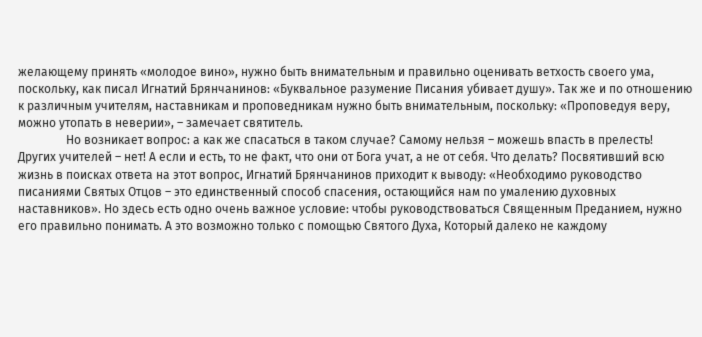желающему принять «молодое вино», нужно быть внимательным и правильно оценивать ветхость своего ума, поскольку, как писал Игнатий Брянчанинов: «Буквальное разумение Писания убивает душу». Так же и по отношению к различным учителям, наставникам и проповедникам нужно быть внимательным, поскольку: «Проповедуя веру, можно утопать в неверии», – замечает святитель.
                Но возникает вопрос: а как же спасаться в таком случае? Самому нельзя – можешь впасть в прелесть! Других учителей – нет! А если и есть, то не факт, что они от Бога учат, а не от себя. Что делать? Посвятивший всю жизнь в поисках ответа на этот вопрос, Игнатий Брянчанинов приходит к выводу: «Необходимо руководство писаниями Святых Отцов – это единственный способ спасения, остающийся нам по умалению духовных наставников». Но здесь есть одно очень важное условие: чтобы руководствоваться Священным Преданием, нужно его правильно понимать. А это возможно только с помощью Святого Духа, Который далеко не каждому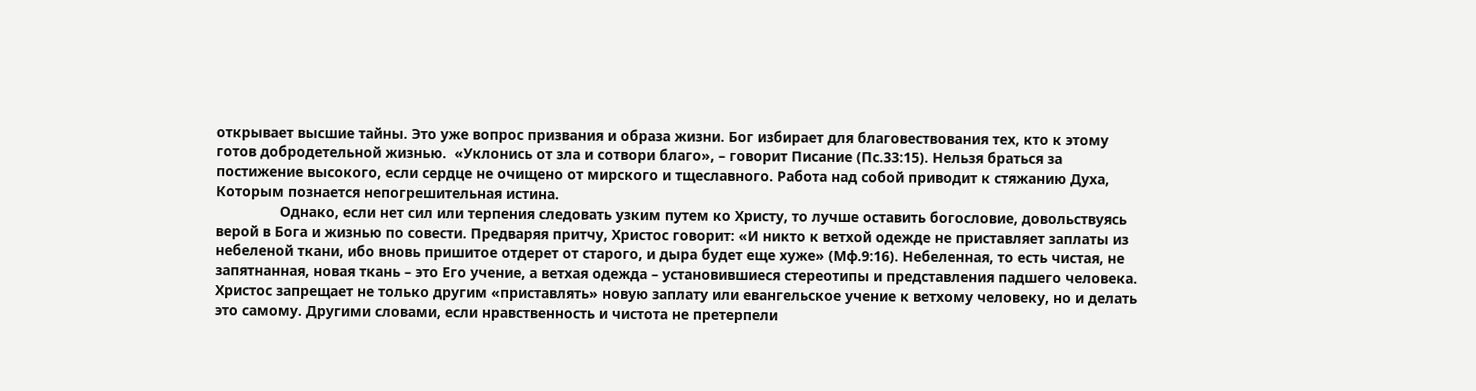открывает высшие тайны. Это уже вопрос призвания и образа жизни. Бог избирает для благовествования тех, кто к этому готов добродетельной жизнью.  «Уклонись от зла и сотвори благо», – говорит Писание (Пс.33:15). Нельзя браться за постижение высокого, если сердце не очищено от мирского и тщеславного. Работа над собой приводит к стяжанию Духа, Которым познается непогрешительная истина.
                Однако, если нет сил или терпения следовать узким путем ко Христу, то лучше оставить богословие, довольствуясь верой в Бога и жизнью по совести. Предваряя притчу, Христос говорит: «И никто к ветхой одежде не приставляет заплаты из небеленой ткани, ибо вновь пришитое отдерет от старого, и дыра будет еще хуже» (Мф.9:16). Небеленная, то есть чистая, не запятнанная, новая ткань – это Его учение, а ветхая одежда – установившиеся стереотипы и представления падшего человека. Христос запрещает не только другим «приставлять» новую заплату или евангельское учение к ветхому человеку, но и делать это самому. Другими словами, если нравственность и чистота не претерпели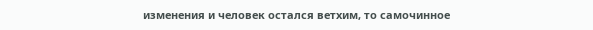изменения и человек остался ветхим, то самочинное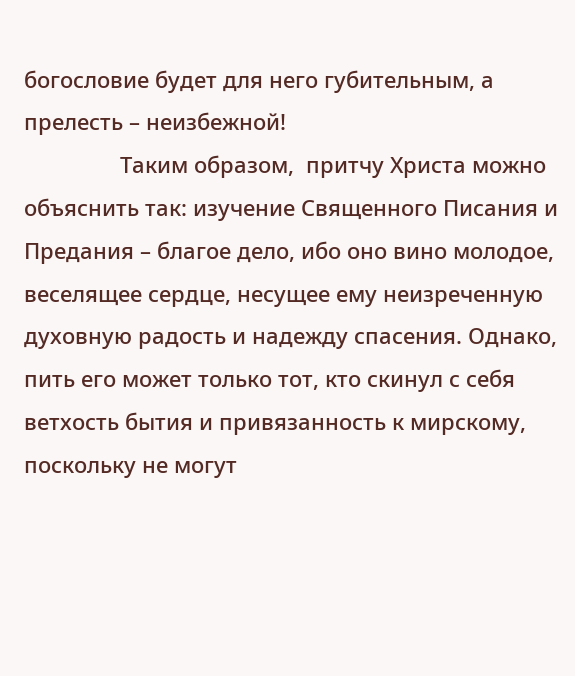богословие будет для него губительным, а прелесть – неизбежной!
                Таким образом,  притчу Христа можно объяснить так: изучение Священного Писания и Предания – благое дело, ибо оно вино молодое, веселящее сердце, несущее ему неизреченную духовную радость и надежду спасения. Однако, пить его может только тот, кто скинул с себя ветхость бытия и привязанность к мирскому, поскольку не могут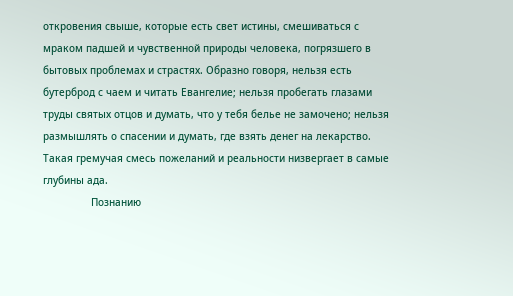откровения свыше, которые есть свет истины, смешиваться с мраком падшей и чувственной природы человека, погрязшего в бытовых проблемах и страстях. Образно говоря, нельзя есть бутерброд с чаем и читать Евангелие; нельзя пробегать глазами труды святых отцов и думать, что у тебя белье не замочено; нельзя размышлять о спасении и думать, где взять денег на лекарство. Такая гремучая смесь пожеланий и реальности низвергает в самые глубины ада.
                Познанию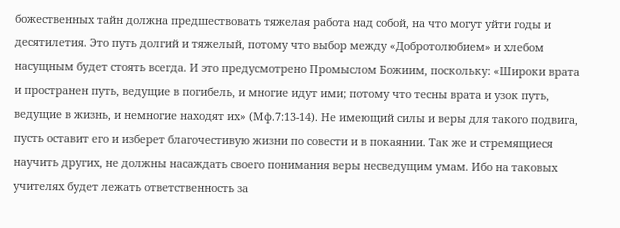божественных тайн должна предшествовать тяжелая работа над собой, на что могут уйти годы и десятилетия. Это путь долгий и тяжелый, потому что выбор между «Добротолюбием» и хлебом насущным будет стоять всегда. И это предусмотрено Промыслом Божиим, поскольку: «Широки врата и пространен путь, ведущие в погибель, и многие идут ими; потому что тесны врата и узок путь, ведущие в жизнь, и немногие находят их» (Мф.7:13-14). Не имеющий силы и веры для такого подвига, пусть оставит его и изберет благочестивую жизни по совести и в покаянии. Так же и стремящиеся научить других, не должны насаждать своего понимания веры несведущим умам. Ибо на таковых учителях будет лежать ответственность за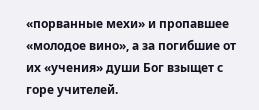«порванные мехи» и пропавшее «молодое вино», а за погибшие от их «учения» души Бог взыщет с горе учителей.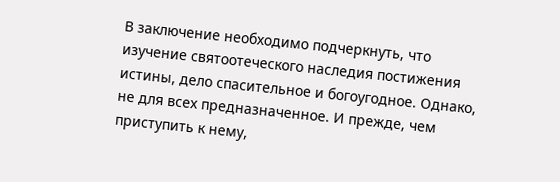В заключение необходимо подчеркнуть, что изучение святоотеческого наследия постижения истины, дело спасительное и богоугодное. Однако,  не для всех предназначенное. И прежде, чем приступить к нему,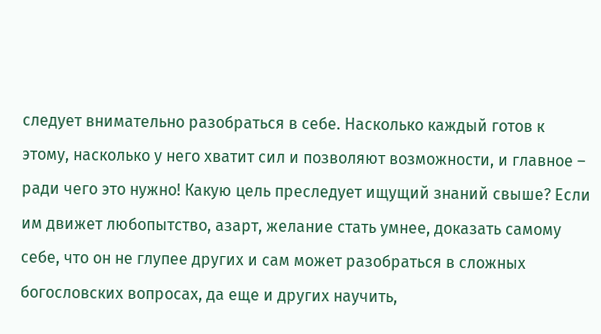следует внимательно разобраться в себе. Насколько каждый готов к этому, насколько у него хватит сил и позволяют возможности, и главное – ради чего это нужно! Какую цель преследует ищущий знаний свыше? Если им движет любопытство, азарт, желание стать умнее, доказать самому себе, что он не глупее других и сам может разобраться в сложных богословских вопросах, да еще и других научить,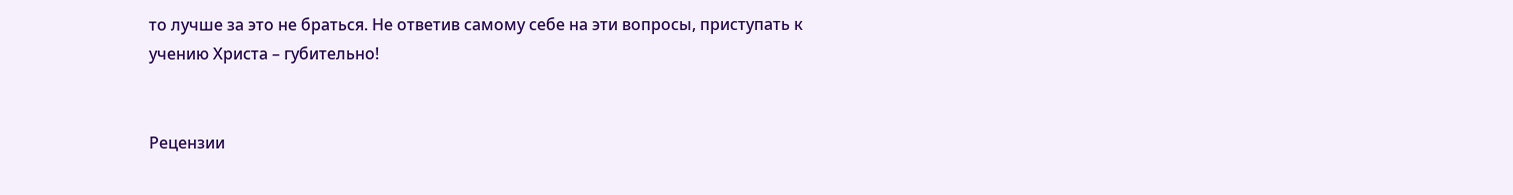то лучше за это не браться. Не ответив самому себе на эти вопросы, приступать к учению Христа – губительно!


Рецензии